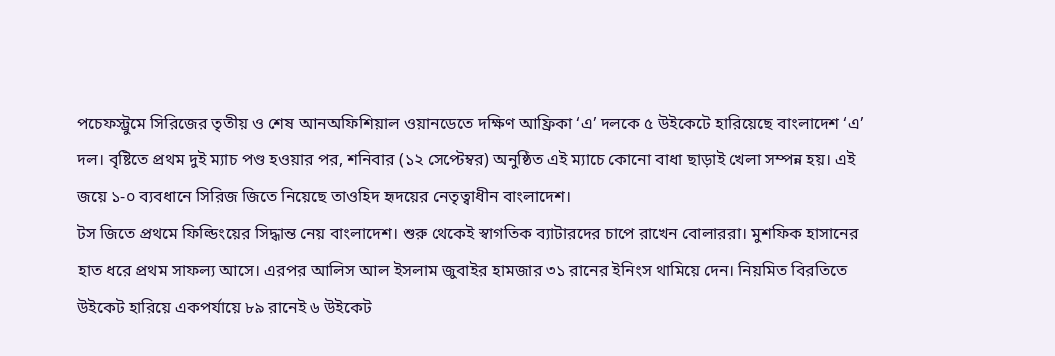পচেফস্ট্রুমে সিরিজের তৃতীয় ও শেষ আনঅফিশিয়াল ওয়ানডেতে দক্ষিণ আফ্রিকা ‘এ’ দলকে ৫ উইকেটে হারিয়েছে বাংলাদেশ ‘এ’ দল। বৃষ্টিতে প্রথম দুই ম্যাচ পণ্ড হওয়ার পর, শনিবার (১২ সেপ্টেম্বর) অনুষ্ঠিত এই ম্যাচে কোনো বাধা ছাড়াই খেলা সম্পন্ন হয়। এই জয়ে ১-০ ব্যবধানে সিরিজ জিতে নিয়েছে তাওহিদ হৃদয়ের নেতৃত্বাধীন বাংলাদেশ।
টস জিতে প্রথমে ফিল্ডিংয়ের সিদ্ধান্ত নেয় বাংলাদেশ। শুরু থেকেই স্বাগতিক ব্যাটারদের চাপে রাখেন বোলাররা। মুশফিক হাসানের হাত ধরে প্রথম সাফল্য আসে। এরপর আলিস আল ইসলাম জুবাইর হামজার ৩১ রানের ইনিংস থামিয়ে দেন। নিয়মিত বিরতিতে উইকেট হারিয়ে একপর্যায়ে ৮৯ রানেই ৬ উইকেট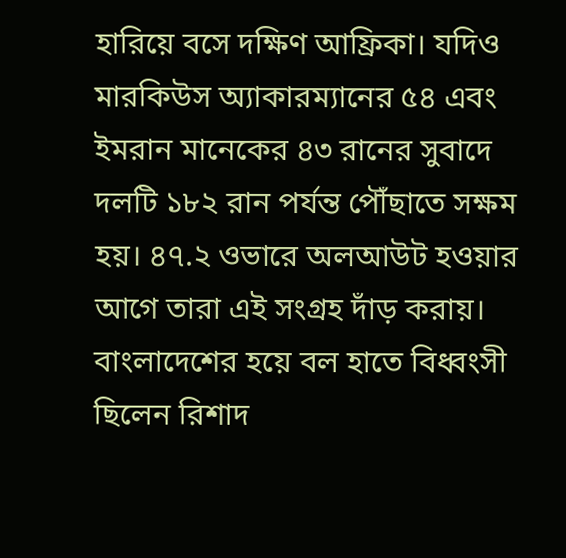হারিয়ে বসে দক্ষিণ আফ্রিকা। যদিও মারকিউস অ্যাকারম্যানের ৫৪ এবং ইমরান মানেকের ৪৩ রানের সুবাদে দলটি ১৮২ রান পর্যন্ত পৌঁছাতে সক্ষম হয়। ৪৭.২ ওভারে অলআউট হওয়ার আগে তারা এই সংগ্রহ দাঁড় করায়।
বাংলাদেশের হয়ে বল হাতে বিধ্বংসী ছিলেন রিশাদ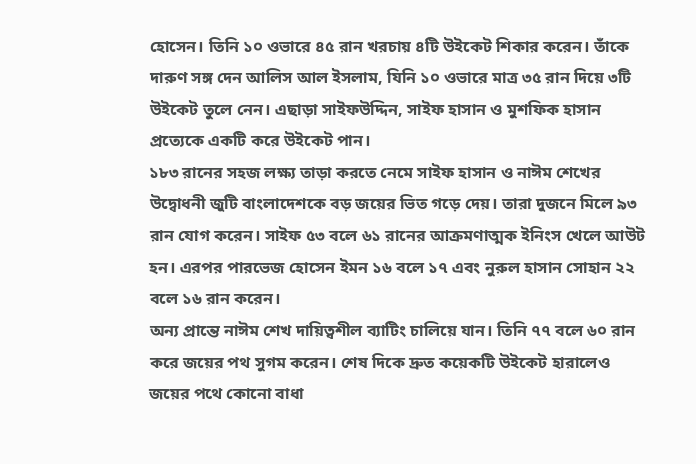হোসেন। তিনি ১০ ওভারে ৪৫ রান খরচায় ৪টি উইকেট শিকার করেন। তাঁকে দারুণ সঙ্গ দেন আলিস আল ইসলাম, যিনি ১০ ওভারে মাত্র ৩৫ রান দিয়ে ৩টি উইকেট তুলে নেন। এছাড়া সাইফউদ্দিন, সাইফ হাসান ও মুশফিক হাসান প্রত্যেকে একটি করে উইকেট পান।
১৮৩ রানের সহজ লক্ষ্য তাড়া করতে নেমে সাইফ হাসান ও নাঈম শেখের উদ্বোধনী জুটি বাংলাদেশকে বড় জয়ের ভিত গড়ে দেয়। তারা দুজনে মিলে ৯৩ রান যোগ করেন। সাইফ ৫৩ বলে ৬১ রানের আক্রমণাত্মক ইনিংস খেলে আউট হন। এরপর পারভেজ হোসেন ইমন ১৬ বলে ১৭ এবং নুরুল হাসান সোহান ২২ বলে ১৬ রান করেন।
অন্য প্রান্তে নাঈম শেখ দায়িত্বশীল ব্যাটিং চালিয়ে যান। তিনি ৭৭ বলে ৬০ রান করে জয়ের পথ সুগম করেন। শেষ দিকে দ্রুত কয়েকটি উইকেট হারালেও জয়ের পথে কোনো বাধা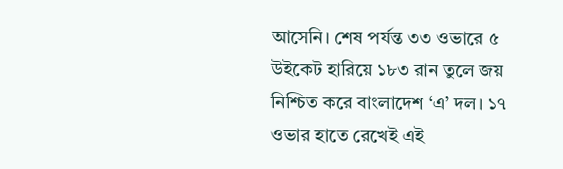আসেনি। শেষ পর্যন্ত ৩৩ ওভারে ৫ উইকেট হারিয়ে ১৮৩ রান তুলে জয় নিশ্চিত করে বাংলাদেশ ‘এ’ দল। ১৭ ওভার হাতে রেখেই এই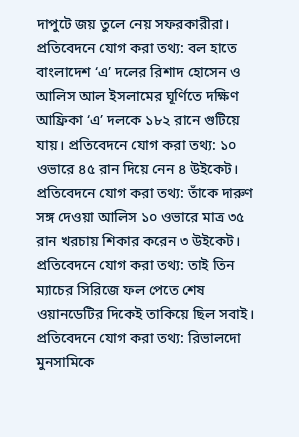দাপুটে জয় তুলে নেয় সফরকারীরা। প্রতিবেদনে যোগ করা তথ্য: বল হাতে বাংলাদেশ ‘এ’ দলের রিশাদ হোসেন ও আলিস আল ইসলামের ঘূর্ণিতে দক্ষিণ আফ্রিকা ‘এ’ দলকে ১৮২ রানে গুটিয়ে যায়। প্রতিবেদনে যোগ করা তথ্য: ১০ ওভারে ৪৫ রান দিয়ে নেন ৪ উইকেট। প্রতিবেদনে যোগ করা তথ্য: তাঁকে দারুণ সঙ্গ দেওয়া আলিস ১০ ওভারে মাত্র ৩৫ রান খরচায় শিকার করেন ৩ উইকেট। প্রতিবেদনে যোগ করা তথ্য: তাই তিন ম্যাচের সিরিজে ফল পেতে শেষ ওয়ানডেটির দিকেই তাকিয়ে ছিল সবাই। প্রতিবেদনে যোগ করা তথ্য: রিভালদো মুনসামিকে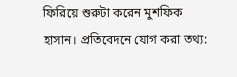ফিরিয়ে শুরুটা করেন মুশফিক হাসান। প্রতিবেদনে যোগ করা তথ্য: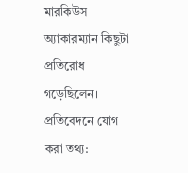মারকিউস অ্যাকারম্যান কিছুটা প্রতিরোধ গড়েছিলেন। প্রতিবেদনে যোগ করা তথ্য: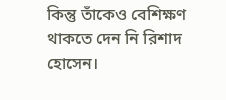কিন্তু তাঁকেও বেশিক্ষণ থাকতে দেন নি রিশাদ হোসেন।